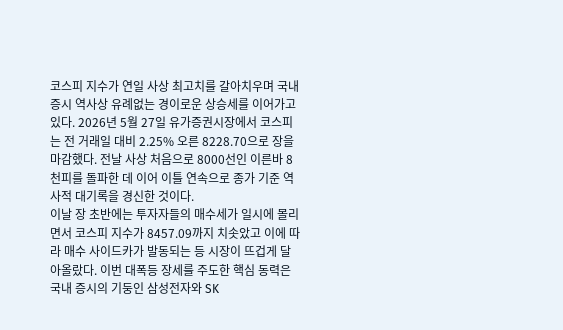코스피 지수가 연일 사상 최고치를 갈아치우며 국내 증시 역사상 유례없는 경이로운 상승세를 이어가고 있다. 2026년 5월 27일 유가증권시장에서 코스피는 전 거래일 대비 2.25% 오른 8228.70으로 장을 마감했다. 전날 사상 처음으로 8000선인 이른바 8천피를 돌파한 데 이어 이틀 연속으로 종가 기준 역사적 대기록을 경신한 것이다.
이날 장 초반에는 투자자들의 매수세가 일시에 몰리면서 코스피 지수가 8457.09까지 치솟았고 이에 따라 매수 사이드카가 발동되는 등 시장이 뜨겁게 달아올랐다. 이번 대폭등 장세를 주도한 핵심 동력은 국내 증시의 기둥인 삼성전자와 SK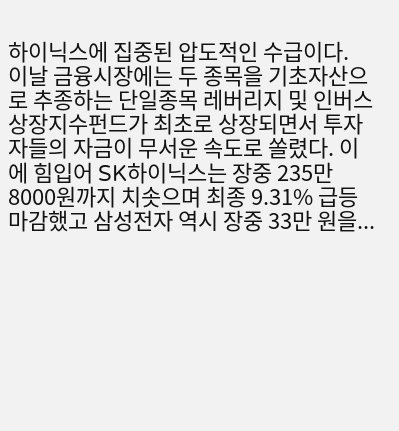하이닉스에 집중된 압도적인 수급이다.
이날 금융시장에는 두 종목을 기초자산으로 추종하는 단일종목 레버리지 및 인버스 상장지수펀드가 최초로 상장되면서 투자자들의 자금이 무서운 속도로 쏠렸다. 이에 힘입어 SK하이닉스는 장중 235만 8000원까지 치솟으며 최종 9.31% 급등 마감했고 삼성전자 역시 장중 33만 원을...